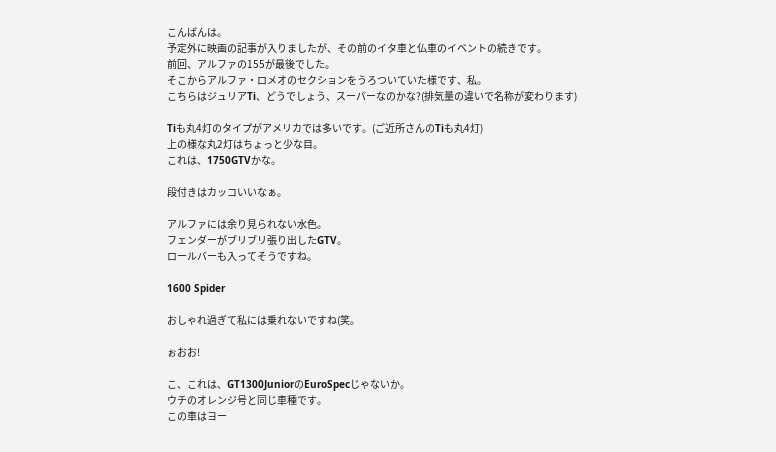こんばんは。
予定外に映画の記事が入りましたが、その前のイタ車と仏車のイベントの続きです。
前回、アルファの155が最後でした。
そこからアルファ・ロメオのセクションをうろついていた様です、私。
こちらはジュリアTi、どうでしょう、スーパーなのかな?(排気量の違いで名称が変わります)

Tiも丸4灯のタイプがアメリカでは多いです。(ご近所さんのTiも丸4灯)
上の様な丸2灯はちょっと少な目。
これは、1750GTVかな。

段付きはカッコいいなぁ。

アルファには余り見られない水色。
フェンダーがブリブリ張り出したGTV。
ロールバーも入ってそうですね。

1600 Spider

おしゃれ過ぎて私には乗れないですね(笑。

ぉおお!

こ、これは、GT1300JuniorのEuroSpecじゃないか。
ウチのオレンジ号と同じ車種です。
この車はヨー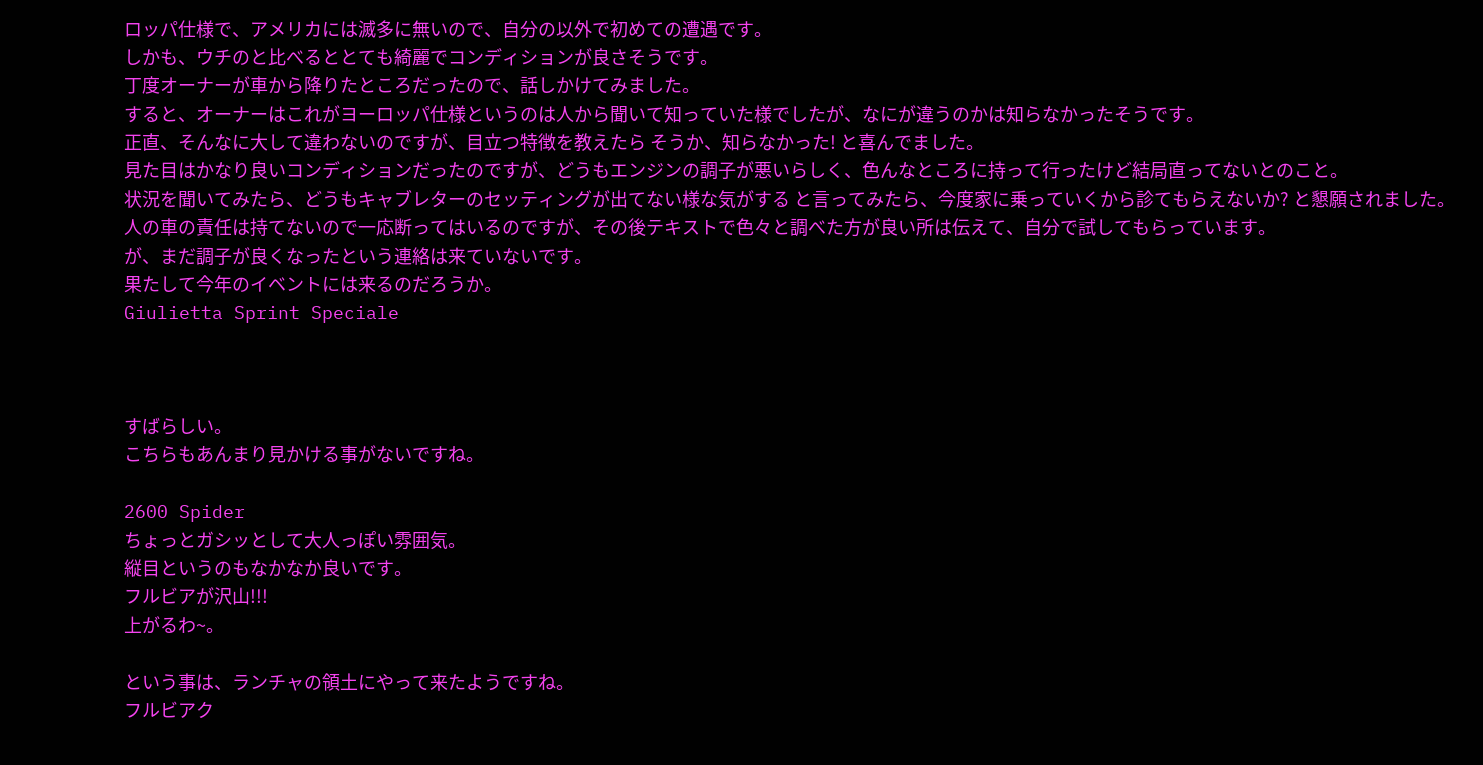ロッパ仕様で、アメリカには滅多に無いので、自分の以外で初めての遭遇です。
しかも、ウチのと比べるととても綺麗でコンディションが良さそうです。
丁度オーナーが車から降りたところだったので、話しかけてみました。
すると、オーナーはこれがヨーロッパ仕様というのは人から聞いて知っていた様でしたが、なにが違うのかは知らなかったそうです。
正直、そんなに大して違わないのですが、目立つ特徴を教えたら そうか、知らなかった! と喜んでました。
見た目はかなり良いコンディションだったのですが、どうもエンジンの調子が悪いらしく、色んなところに持って行ったけど結局直ってないとのこと。
状況を聞いてみたら、どうもキャブレターのセッティングが出てない様な気がする と言ってみたら、今度家に乗っていくから診てもらえないか? と懇願されました。
人の車の責任は持てないので一応断ってはいるのですが、その後テキストで色々と調べた方が良い所は伝えて、自分で試してもらっています。
が、まだ調子が良くなったという連絡は来ていないです。
果たして今年のイベントには来るのだろうか。
Giulietta Sprint Speciale



すばらしい。
こちらもあんまり見かける事がないですね。

2600 Spider
ちょっとガシッとして大人っぽい雰囲気。
縦目というのもなかなか良いです。
フルビアが沢山!!!
上がるわ~。

という事は、ランチャの領土にやって来たようですね。
フルビアク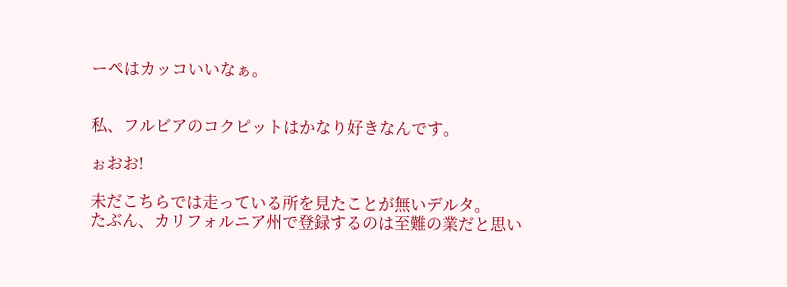ーペはカッコいいなぁ。


私、フルビアのコクピットはかなり好きなんです。

ぉおお!

未だこちらでは走っている所を見たことが無いデルタ。
たぶん、カリフォルニア州で登録するのは至難の業だと思い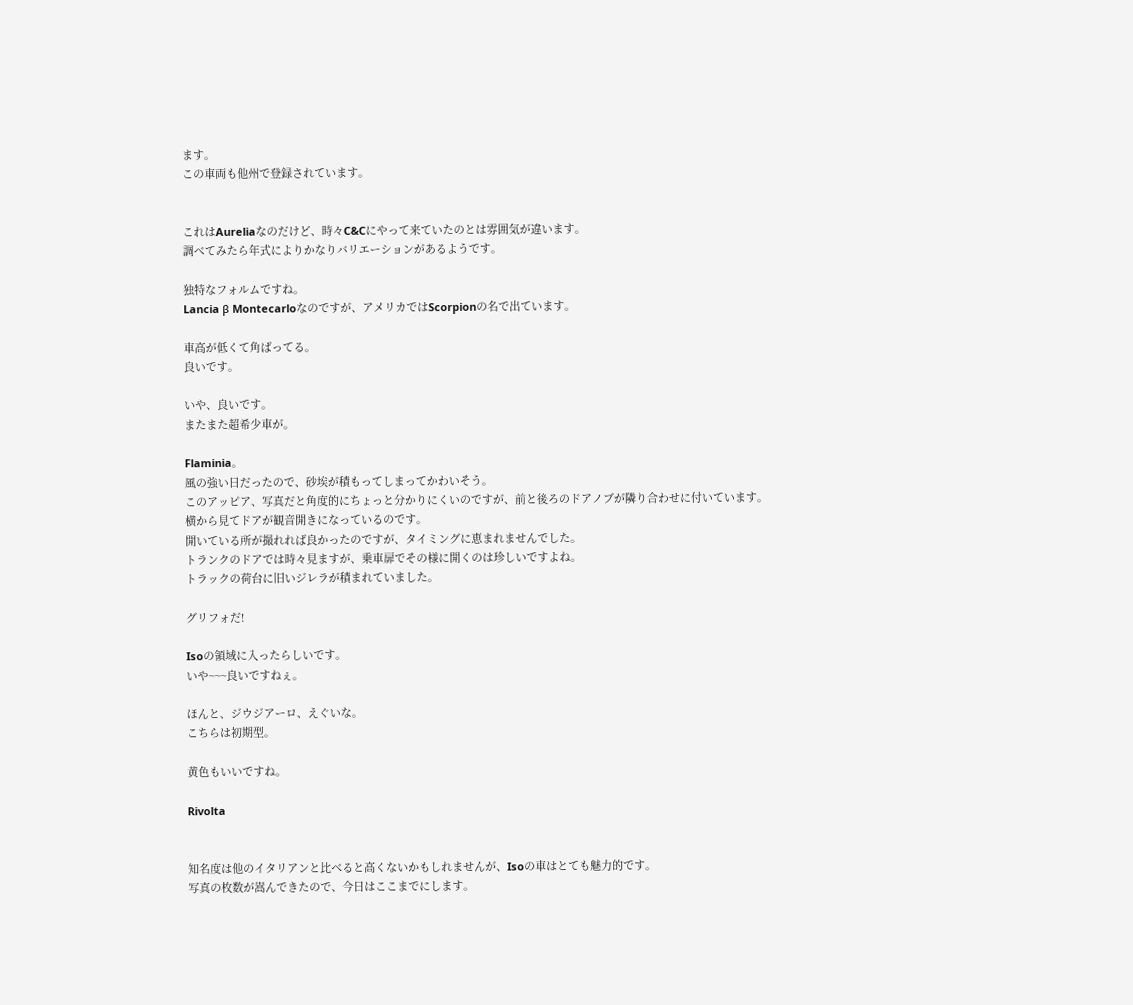ます。
この車両も他州で登録されています。


これはAureliaなのだけど、時々C&Cにやって来ていたのとは雰囲気が違います。
調べてみたら年式によりかなりバリエーションがあるようです。

独特なフォルムですね。
Lancia β Montecarloなのですが、アメリカではScorpionの名で出ています。

車高が低くて角ばってる。
良いです。

いや、良いです。
またまた超希少車が。

Flaminia。
風の強い日だったので、砂埃が積もってしまってかわいそう。
このアッピア、写真だと角度的にちょっと分かりにくいのですが、前と後ろのドアノブが隣り合わせに付いています。
横から見てドアが観音開きになっているのです。
開いている所が撮れれば良かったのですが、タイミングに恵まれませんでした。
トランクのドアでは時々見ますが、乗車扉でその様に開くのは珍しいですよね。
トラックの荷台に旧いジレラが積まれていました。

グリフォだ!

Isoの領域に入ったらしいです。
いや~~~良いですねぇ。

ほんと、ジウジアーロ、えぐいな。
こちらは初期型。

黄色もいいですね。

Rivolta


知名度は他のイタリアンと比べると高くないかもしれませんが、Isoの車はとても魅力的です。
写真の枚数が嵩んできたので、今日はここまでにします。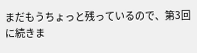まだもうちょっと残っているので、第3回に続きま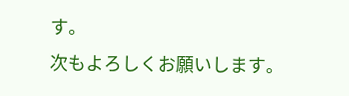す。
次もよろしくお願いします。